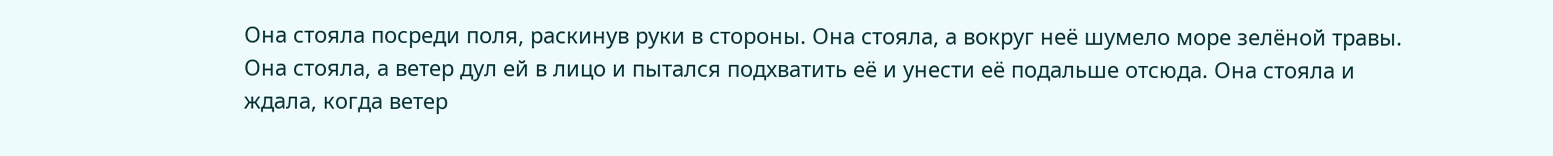Она стояла посреди поля, раскинув руки в стороны. Она стояла, а вокруг неё шумело море зелёной травы. Она стояла, а ветер дул ей в лицо и пытался подхватить её и унести её подальше отсюда. Она стояла и ждала, когда ветер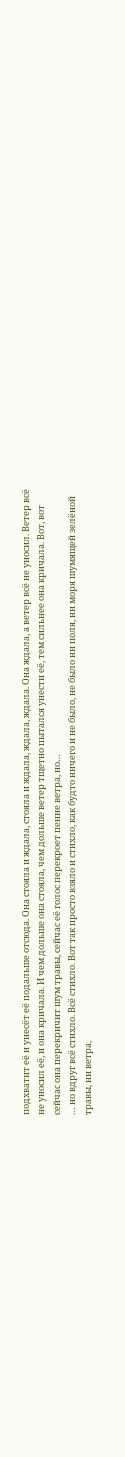подхватит её и унесёт её подальше отсюда. Она стояла и ждала, стояла и ждала, ждала, ждала. Она ждала, а ветер всё не уносил. Ветер всё не уносил её, и она кричала. И чем дольше она стояла, чем дольше ветер тщетно пытался унести её, тем сильнее она кричала. Вот, вот сейчас она перекричит шум травы, сейчас её голос перекроет пение ветра, но…
… но вдруг всё стихло. Всё стихло. Вот так просто взяло и стихло, как будто ничего и не было, не было ни поля, ни моря шумящей зелёной травы, ни ветра,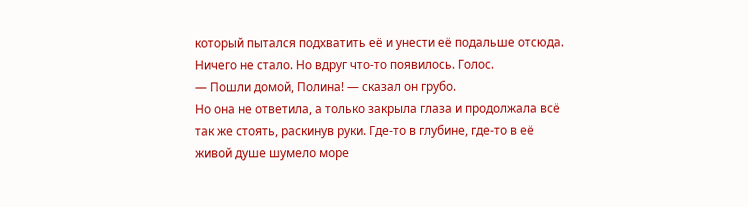который пытался подхватить её и унести её подальше отсюда. Ничего не стало. Но вдруг что-то появилось. Голос.
— Пошли домой, Полина! — сказал он грубо.
Но она не ответила, а только закрыла глаза и продолжала всё так же стоять, раскинув руки. Где-то в глубине, где-то в её живой душе шумело море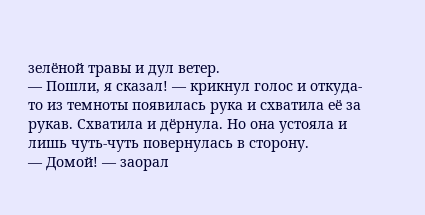зелёной травы и дул ветер.
— Пошли, я сказал! — крикнул голос и откуда-то из темноты появилась рука и схватила её за рукав. Схватила и дёрнула. Но она устояла и лишь чуть-чуть повернулась в сторону.
— Домой! — заорал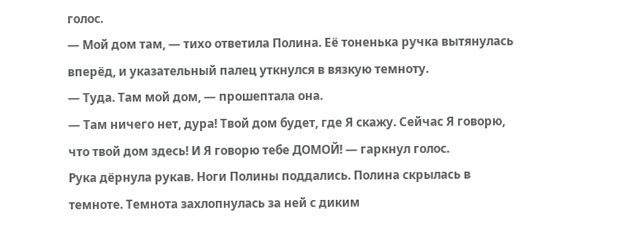голос.
— Мой дом там, — тихо ответила Полина. Её тоненька ручка вытянулась вперёд, и указательный палец уткнулся в вязкую темноту.
— Туда. Там мой дом, — прошептала она.
— Там ничего нет, дура! Твой дом будет, где Я скажу. Сейчас Я говорю, что твой дом здесь! И Я говорю тебе ДОМОЙ! — гаркнул голос.
Рука дёрнула рукав. Ноги Полины поддались. Полина скрылась в темноте. Темнота захлопнулась за ней с диким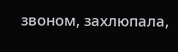звоном, захлюпала,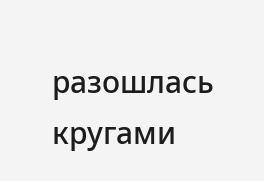разошлась кругами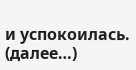и успокоилась. (далее…)